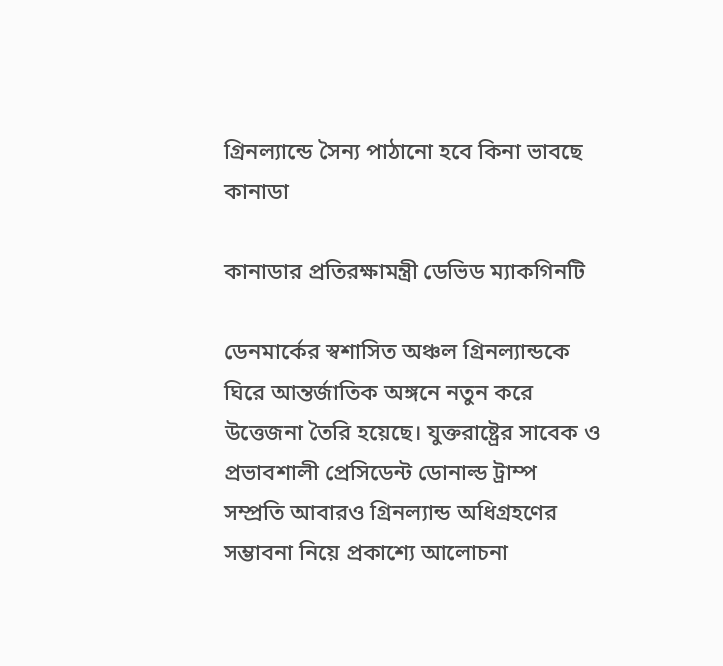গ্রিনল্যান্ডে সৈন্য পাঠানো হবে কিনা ভাবছে কানাডা

কানাডার প্রতিরক্ষামন্ত্রী ডেভিড ম্যাকগিনটি

ডেনমার্কের স্বশাসিত অঞ্চল গ্রিনল্যান্ডকে ঘিরে আন্তর্জাতিক অঙ্গনে নতুন করে উত্তেজনা তৈরি হয়েছে। যুক্তরাষ্ট্রের সাবেক ও প্রভাবশালী প্রেসিডেন্ট ডোনাল্ড ট্রাম্প সম্প্রতি আবারও গ্রিনল্যান্ড অধিগ্রহণের সম্ভাবনা নিয়ে প্রকাশ্যে আলোচনা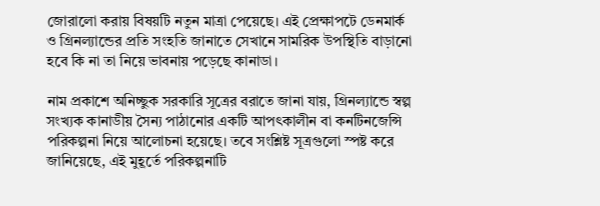জোরালো করায় বিষয়টি নতুন মাত্রা পেয়েছে। এই প্রেক্ষাপটে ডেনমার্ক ও গ্রিনল্যান্ডের প্রতি সংহতি জানাতে সেখানে সামরিক উপস্থিতি বাড়ানো হবে কি না তা নিয়ে ভাবনায় পড়েছে কানাডা।

নাম প্রকাশে অনিচ্ছুক সরকারি সূত্রের বরাতে জানা যায়, গ্রিনল্যান্ডে স্বল্প সংখ্যক কানাডীয় সৈন্য পাঠানোর একটি আপৎকালীন বা কনটিনজেন্সি পরিকল্পনা নিয়ে আলোচনা হয়েছে। তবে সংশ্লিষ্ট সূত্রগুলো স্পষ্ট করে জানিয়েছে, এই মুহূর্তে পরিকল্পনাটি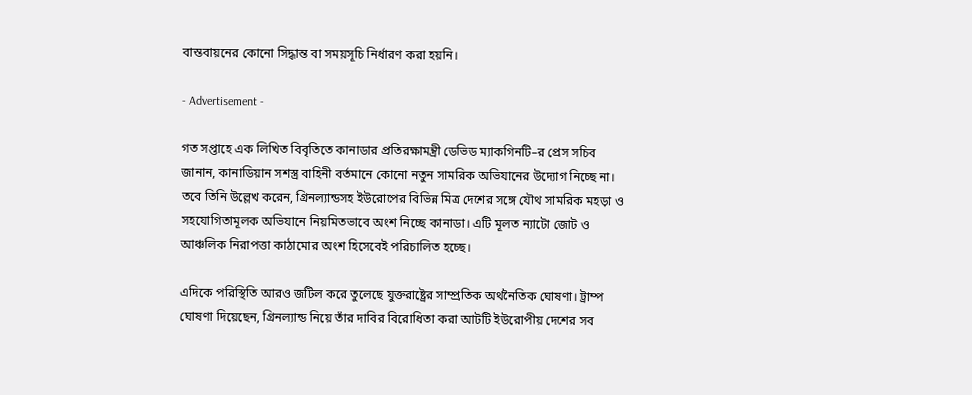বাস্তবায়নের কোনো সিদ্ধান্ত বা সময়সূচি নির্ধারণ করা হয়নি।

- Advertisement -

গত সপ্তাহে এক লিখিত বিবৃতিতে কানাডার প্রতিরক্ষামন্ত্রী ডেভিড ম্যাকগিনটি–র প্রেস সচিব জানান, কানাডিয়ান সশস্ত্র বাহিনী বর্তমানে কোনো নতুন সামরিক অভিযানের উদ্যোগ নিচ্ছে না। তবে তিনি উল্লেখ করেন, গ্রিনল্যান্ডসহ ইউরোপের বিভিন্ন মিত্র দেশের সঙ্গে যৌথ সামরিক মহড়া ও সহযোগিতামূলক অভিযানে নিয়মিতভাবে অংশ নিচ্ছে কানাডা। এটি মূলত ন্যাটো জোট ও আঞ্চলিক নিরাপত্তা কাঠামোর অংশ হিসেবেই পরিচালিত হচ্ছে।

এদিকে পরিস্থিতি আরও জটিল করে তুলেছে যুক্তরাষ্ট্রের সাম্প্রতিক অর্থনৈতিক ঘোষণা। ট্রাম্প ঘোষণা দিয়েছেন, গ্রিনল্যান্ড নিয়ে তাঁর দাবির বিরোধিতা করা আটটি ইউরোপীয় দেশের সব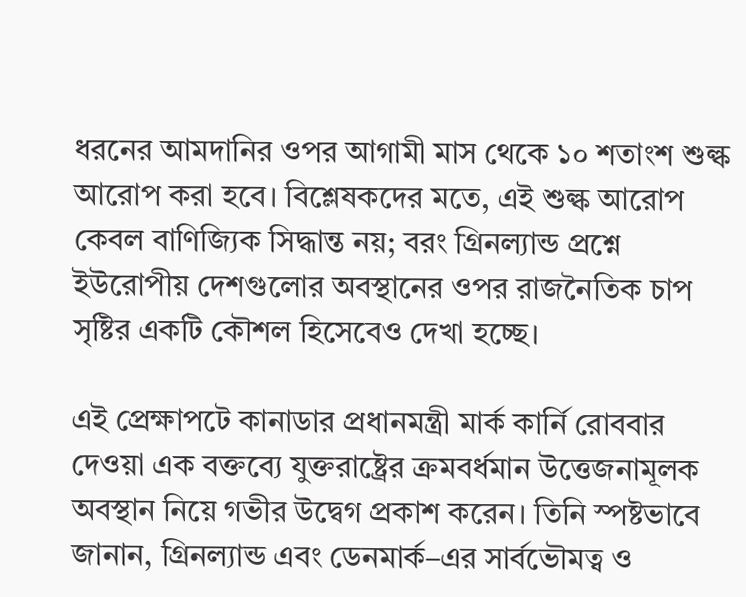ধরনের আমদানির ওপর আগামী মাস থেকে ১০ শতাংশ শুল্ক আরোপ করা হবে। বিশ্লেষকদের মতে, এই শুল্ক আরোপ কেবল বাণিজ্যিক সিদ্ধান্ত নয়; বরং গ্রিনল্যান্ড প্রশ্নে ইউরোপীয় দেশগুলোর অবস্থানের ওপর রাজনৈতিক চাপ সৃষ্টির একটি কৌশল হিসেবেও দেখা হচ্ছে।

এই প্রেক্ষাপটে কানাডার প্রধানমন্ত্রী মার্ক কার্নি রোববার দেওয়া এক বক্তব্যে যুক্তরাষ্ট্রের ক্রমবর্ধমান উত্তেজনামূলক অবস্থান নিয়ে গভীর উদ্বেগ প্রকাশ করেন। তিনি স্পষ্টভাবে জানান, গ্রিনল্যান্ড এবং ডেনমার্ক–এর সার্বভৌমত্ব ও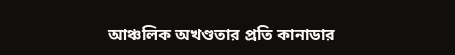আঞ্চলিক অখণ্ডতার প্রতি কানাডার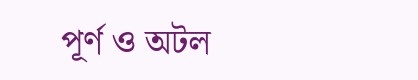পূর্ণ ও অটল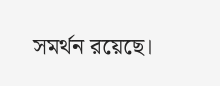সমর্থন রয়েছে।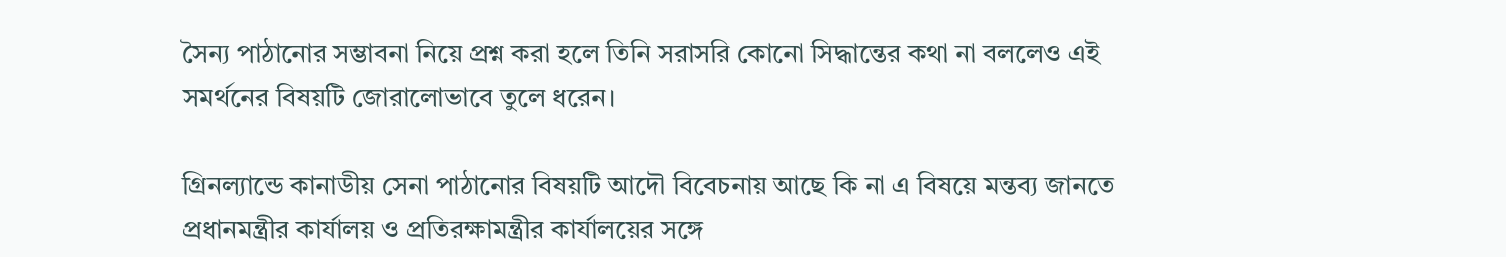সৈন্য পাঠানোর সম্ভাবনা নিয়ে প্রশ্ন করা হলে তিনি সরাসরি কোনো সিদ্ধান্তের কথা না বললেও এই সমর্থনের বিষয়টি জোরালোভাবে তুলে ধরেন।

গ্রিনল্যান্ডে কানাডীয় সেনা পাঠানোর বিষয়টি আদৌ বিবেচনায় আছে কি না এ বিষয়ে মন্তব্য জানতে প্রধানমন্ত্রীর কার্যালয় ও প্রতিরক্ষামন্ত্রীর কার্যালয়ের সঙ্গে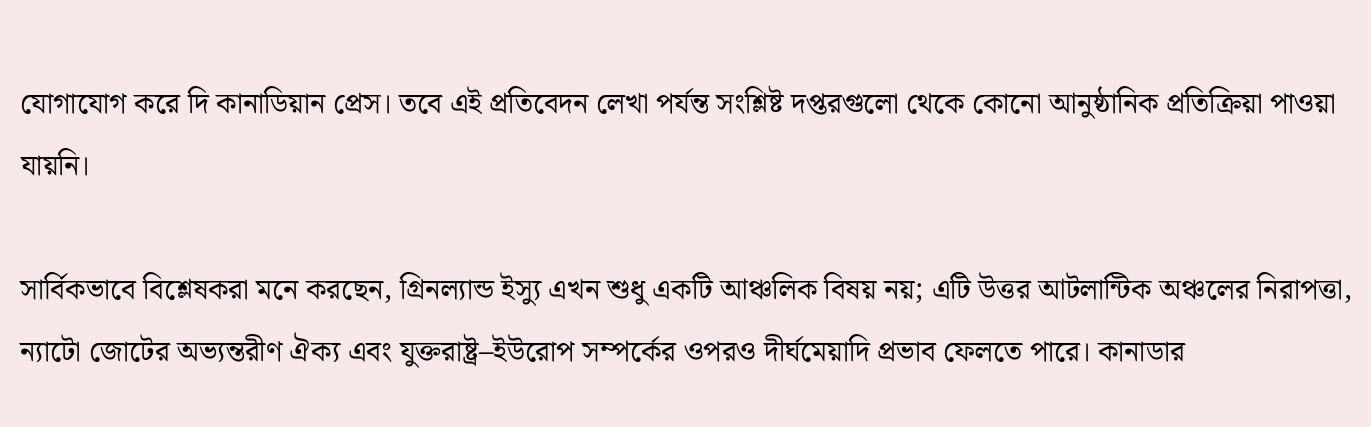যোগাযোগ করে দি কানাডিয়ান প্রেস। তবে এই প্রতিবেদন লেখা পর্যন্ত সংশ্লিষ্ট দপ্তরগুলো থেকে কোনো আনুষ্ঠানিক প্রতিক্রিয়া পাওয়া যায়নি।

সার্বিকভাবে বিশ্লেষকরা মনে করছেন, গ্রিনল্যান্ড ইস্যু এখন শুধু একটি আঞ্চলিক বিষয় নয়; এটি উত্তর আটলান্টিক অঞ্চলের নিরাপত্তা, ন্যাটো জোটের অভ্যন্তরীণ ঐক্য এবং যুক্তরাষ্ট্র–ইউরোপ সম্পর্কের ওপরও দীর্ঘমেয়াদি প্রভাব ফেলতে পারে। কানাডার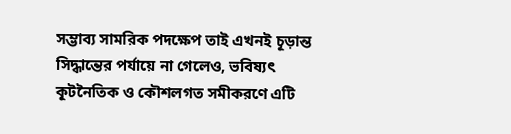সম্ভাব্য সামরিক পদক্ষেপ তাই এখনই চূড়ান্ত সিদ্ধান্তের পর্যায়ে না গেলেও, ভবিষ্যৎ কূটনৈতিক ও কৌশলগত সমীকরণে এটি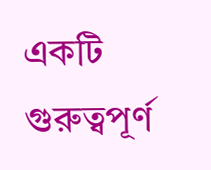একটি গুরুত্বপূর্ণ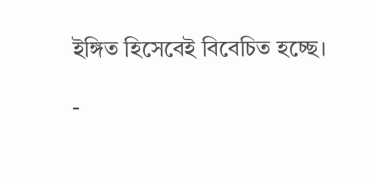ইঙ্গিত হিসেবেই বিবেচিত হচ্ছে।

-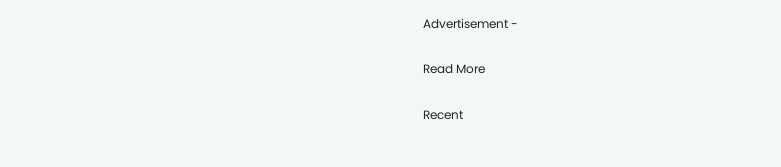Advertisement -

Read More

Recent